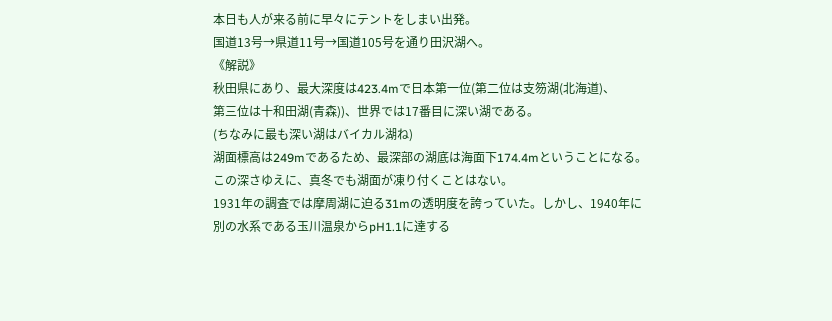本日も人が来る前に早々にテントをしまい出発。
国道13号→県道11号→国道105号を通り田沢湖へ。
《解説》
秋田県にあり、最大深度は423.4mで日本第一位(第二位は支笏湖(北海道)、
第三位は十和田湖(青森))、世界では17番目に深い湖である。
(ちなみに最も深い湖はバイカル湖ね)
湖面標高は249mであるため、最深部の湖底は海面下174.4mということになる。
この深さゆえに、真冬でも湖面が凍り付くことはない。
1931年の調査では摩周湖に迫る31mの透明度を誇っていた。しかし、1940年に
別の水系である玉川温泉からpH1.1に達する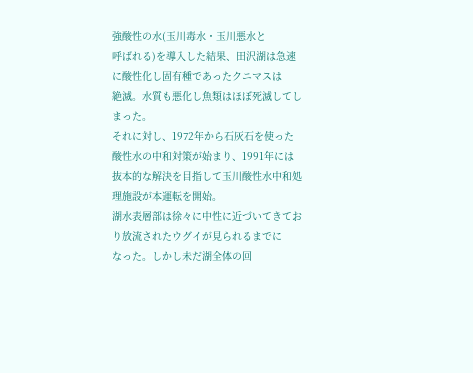強酸性の水(玉川毒水・玉川悪水と
呼ばれる)を導入した結果、田沢湖は急速に酸性化し固有種であったクニマスは
絶滅。水質も悪化し魚類はほぼ死滅してしまった。
それに対し、1972年から石灰石を使った酸性水の中和対策が始まり、1991年には
抜本的な解決を目指して玉川酸性水中和処理施設が本運転を開始。
湖水表層部は徐々に中性に近づいてきており放流されたウグイが見られるまでに
なった。しかし未だ湖全体の回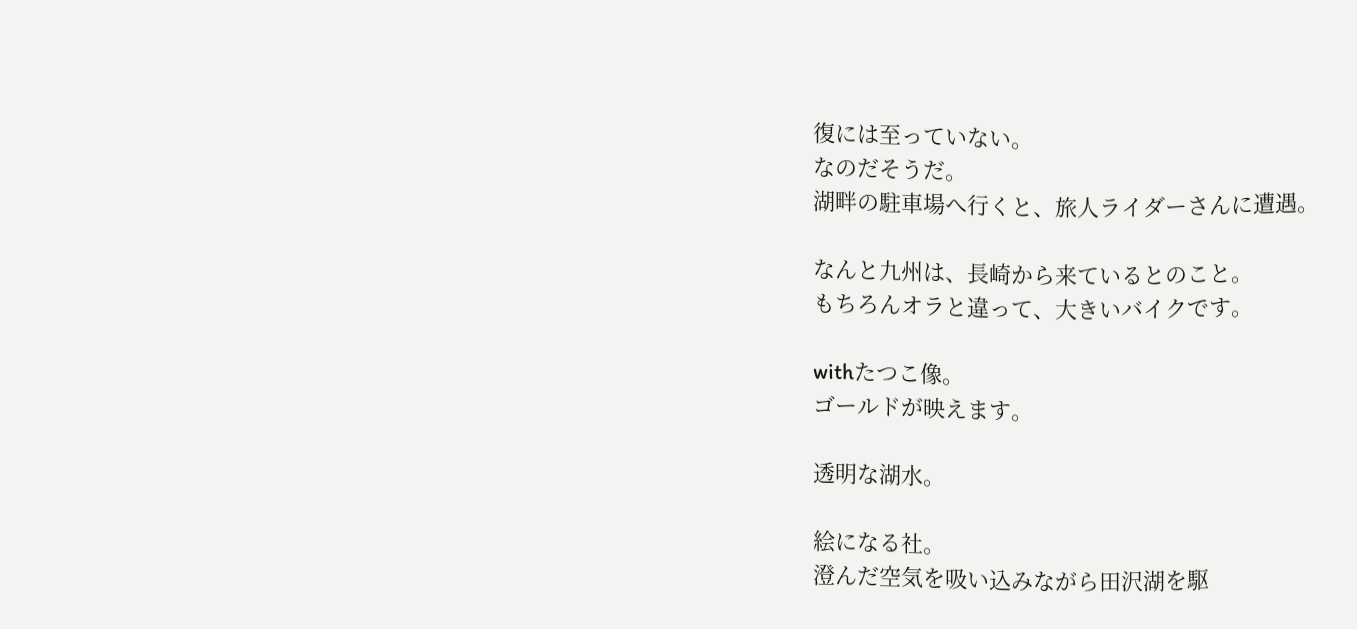復には至っていない。
なのだそうだ。
湖畔の駐車場へ行くと、旅人ライダーさんに遭遇。

なんと九州は、長崎から来ているとのこと。
もちろんオラと違って、大きいバイクです。

withたつこ像。
ゴールドが映えます。

透明な湖水。

絵になる社。
澄んだ空気を吸い込みながら田沢湖を駆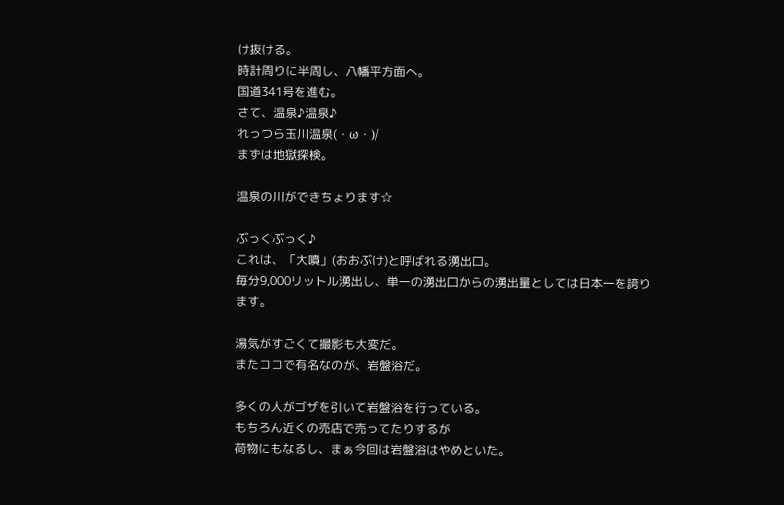け抜ける。
時計周りに半周し、八幡平方面へ。
国道341号を進む。
さて、温泉♪温泉♪
れっつら玉川温泉(・ω・)/
まずは地獄探検。

温泉の川ができちょります☆

ぶっくぶっく♪
これは、「大噴」(おおぶけ)と呼ばれる湧出口。
毎分9,000リットル湧出し、単一の湧出口からの湧出量としては日本一を誇ります。

湯気がすごくて撮影も大変だ。
またココで有名なのが、岩盤浴だ。

多くの人がゴザを引いて岩盤浴を行っている。
もちろん近くの売店で売ってたりするが
荷物にもなるし、まぁ今回は岩盤浴はやめといた。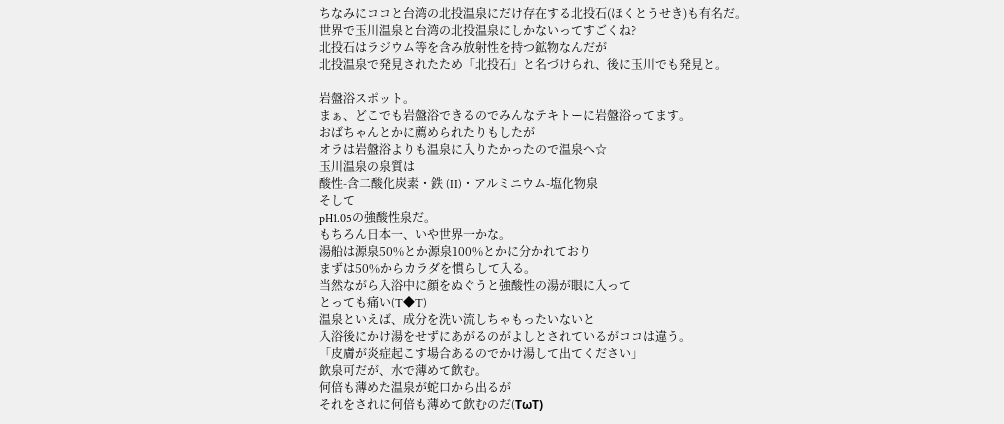ちなみにココと台湾の北投温泉にだけ存在する北投石(ほくとうせき)も有名だ。
世界で玉川温泉と台湾の北投温泉にしかないってすごくね?
北投石はラジウム等を含み放射性を持つ鉱物なんだが
北投温泉で発見されたため「北投石」と名づけられ、後に玉川でも発見と。

岩盤浴スポット。
まぁ、どこでも岩盤浴できるのでみんなテキトーに岩盤浴ってます。
おばちゃんとかに薦められたりもしたが
オラは岩盤浴よりも温泉に入りたかったので温泉へ☆
玉川温泉の泉質は
酸性-含二酸化炭素・鉄 (II)・アルミニウム-塩化物泉
そして
pH1.05の強酸性泉だ。
もちろん日本一、いや世界一かな。
湯船は源泉50%とか源泉100%とかに分かれており
まずは50%からカラダを慣らして入る。
当然ながら入浴中に顔をぬぐうと強酸性の湯が眼に入って
とっても痛い(T◆T)
温泉といえば、成分を洗い流しちゃもったいないと
入浴後にかけ湯をせずにあがるのがよしとされているがココは違う。
「皮膚が炎症起こす場合あるのでかけ湯して出てください」
飲泉可だが、水で薄めて飲む。
何倍も薄めた温泉が蛇口から出るが
それをされに何倍も薄めて飲むのだ(TωT)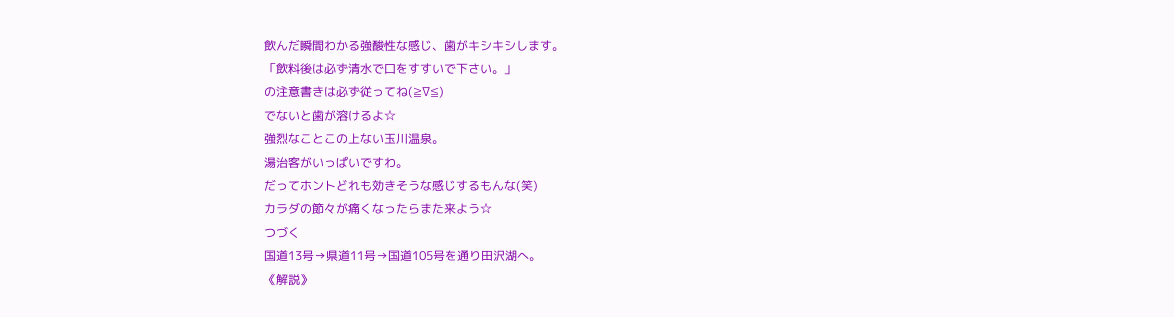飲んだ瞬間わかる強酸性な感じ、歯がキシキシします。
「飲料後は必ず清水で口をすすいで下さい。」
の注意書きは必ず従ってね(≧∇≦)
でないと歯が溶けるよ☆
強烈なことこの上ない玉川温泉。
湯治客がいっぱいですわ。
だってホントどれも効きそうな感じするもんな(笑)
カラダの節々が痛くなったらまた来よう☆
つづく
国道13号→県道11号→国道105号を通り田沢湖へ。
《解説》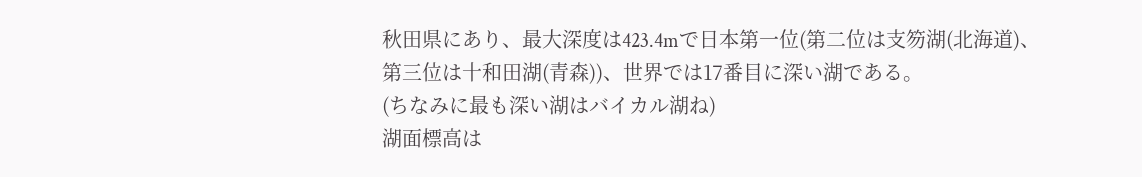秋田県にあり、最大深度は423.4mで日本第一位(第二位は支笏湖(北海道)、
第三位は十和田湖(青森))、世界では17番目に深い湖である。
(ちなみに最も深い湖はバイカル湖ね)
湖面標高は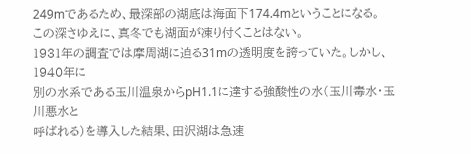249mであるため、最深部の湖底は海面下174.4mということになる。
この深さゆえに、真冬でも湖面が凍り付くことはない。
1931年の調査では摩周湖に迫る31mの透明度を誇っていた。しかし、1940年に
別の水系である玉川温泉からpH1.1に達する強酸性の水(玉川毒水・玉川悪水と
呼ばれる)を導入した結果、田沢湖は急速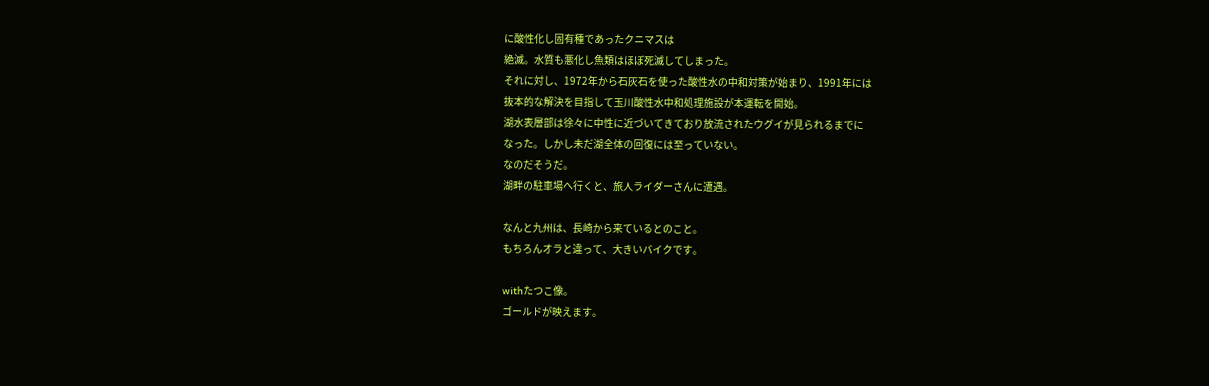に酸性化し固有種であったクニマスは
絶滅。水質も悪化し魚類はほぼ死滅してしまった。
それに対し、1972年から石灰石を使った酸性水の中和対策が始まり、1991年には
抜本的な解決を目指して玉川酸性水中和処理施設が本運転を開始。
湖水表層部は徐々に中性に近づいてきており放流されたウグイが見られるまでに
なった。しかし未だ湖全体の回復には至っていない。
なのだそうだ。
湖畔の駐車場へ行くと、旅人ライダーさんに遭遇。

なんと九州は、長崎から来ているとのこと。
もちろんオラと違って、大きいバイクです。

withたつこ像。
ゴールドが映えます。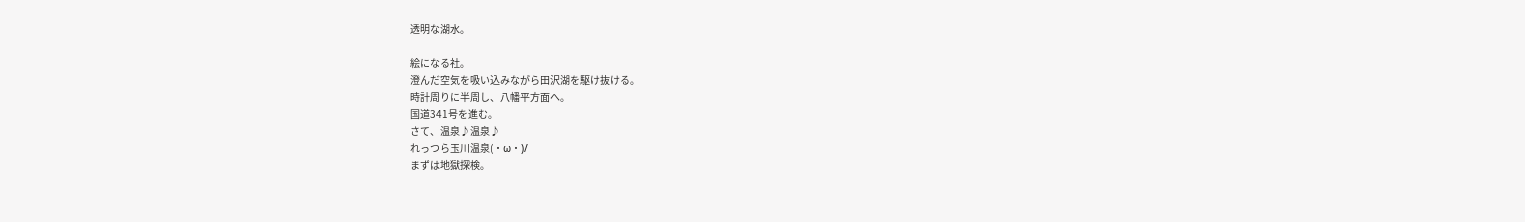透明な湖水。

絵になる社。
澄んだ空気を吸い込みながら田沢湖を駆け抜ける。
時計周りに半周し、八幡平方面へ。
国道341号を進む。
さて、温泉♪温泉♪
れっつら玉川温泉(・ω・)/
まずは地獄探検。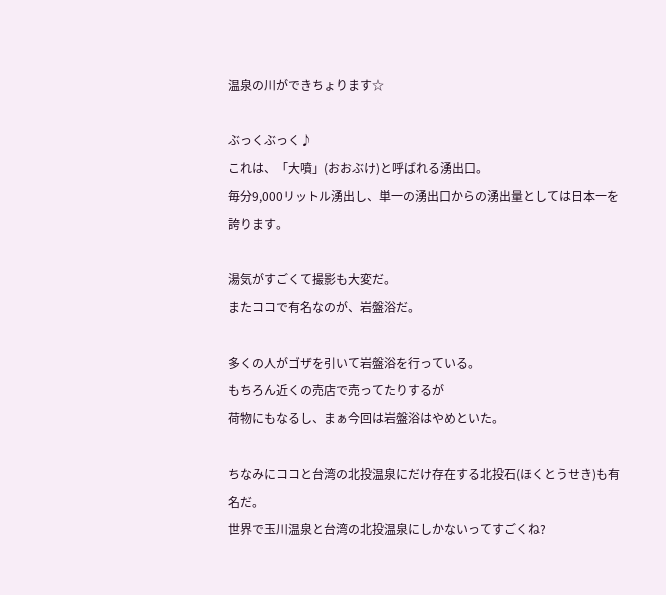温泉の川ができちょります☆

ぶっくぶっく♪
これは、「大噴」(おおぶけ)と呼ばれる湧出口。
毎分9,000リットル湧出し、単一の湧出口からの湧出量としては日本一を誇ります。

湯気がすごくて撮影も大変だ。
またココで有名なのが、岩盤浴だ。

多くの人がゴザを引いて岩盤浴を行っている。
もちろん近くの売店で売ってたりするが
荷物にもなるし、まぁ今回は岩盤浴はやめといた。

ちなみにココと台湾の北投温泉にだけ存在する北投石(ほくとうせき)も有名だ。
世界で玉川温泉と台湾の北投温泉にしかないってすごくね?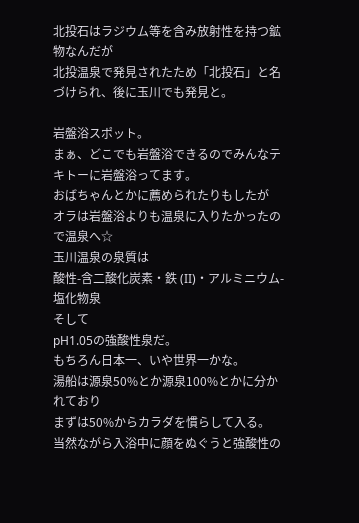北投石はラジウム等を含み放射性を持つ鉱物なんだが
北投温泉で発見されたため「北投石」と名づけられ、後に玉川でも発見と。

岩盤浴スポット。
まぁ、どこでも岩盤浴できるのでみんなテキトーに岩盤浴ってます。
おばちゃんとかに薦められたりもしたが
オラは岩盤浴よりも温泉に入りたかったので温泉へ☆
玉川温泉の泉質は
酸性-含二酸化炭素・鉄 (II)・アルミニウム-塩化物泉
そして
pH1.05の強酸性泉だ。
もちろん日本一、いや世界一かな。
湯船は源泉50%とか源泉100%とかに分かれており
まずは50%からカラダを慣らして入る。
当然ながら入浴中に顔をぬぐうと強酸性の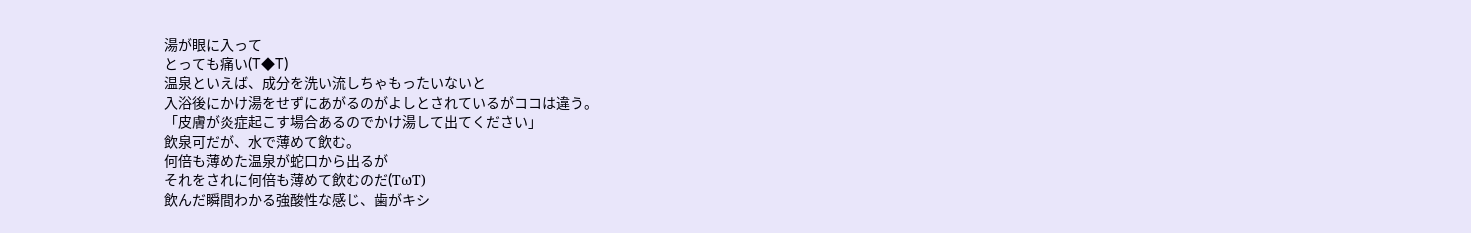湯が眼に入って
とっても痛い(T◆T)
温泉といえば、成分を洗い流しちゃもったいないと
入浴後にかけ湯をせずにあがるのがよしとされているがココは違う。
「皮膚が炎症起こす場合あるのでかけ湯して出てください」
飲泉可だが、水で薄めて飲む。
何倍も薄めた温泉が蛇口から出るが
それをされに何倍も薄めて飲むのだ(TωT)
飲んだ瞬間わかる強酸性な感じ、歯がキシ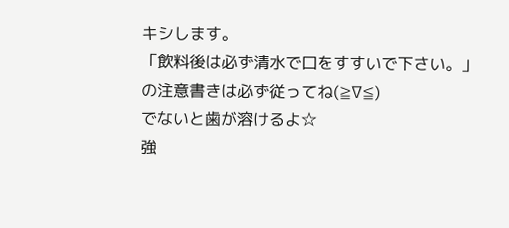キシします。
「飲料後は必ず清水で口をすすいで下さい。」
の注意書きは必ず従ってね(≧∇≦)
でないと歯が溶けるよ☆
強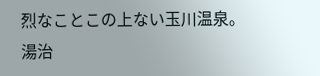烈なことこの上ない玉川温泉。
湯治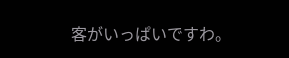客がいっぱいですわ。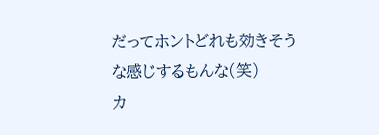だってホントどれも効きそうな感じするもんな(笑)
カ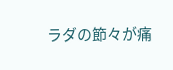ラダの節々が痛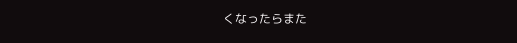くなったらまた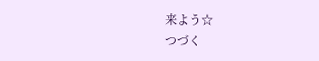来よう☆
つづく